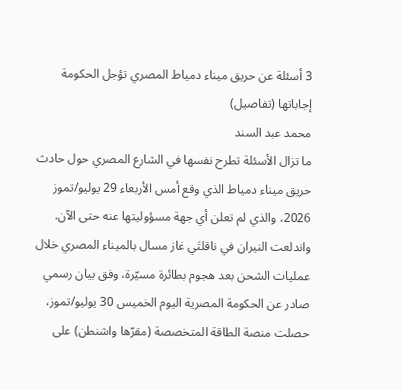3 أسئلة عن حريق ميناء دمياط المصري تؤجل الحكومة إجاباتها (تفاصيل)
محمد عبد السند
ما تزال الأسئلة تطرح نفسها في الشارع المصري حول حادث حريق ميناء دمياط الذي وقع أمس الأربعاء 29 يوليو/تموز 2026، والذي لم تعلن أي جهة مسؤوليتها عنه حتى الآن.
واندلعت النيران في ناقلتَي غاز مسال بالميناء المصري خلال عمليات الشحن بعد هجوم بطائرة مسيّرة، وفق بيان رسمي صادر عن الحكومة المصرية اليوم الخميس 30 يوليو/تموز، حصلت منصة الطاقة المتخصصة (مقرّها واشنطن) على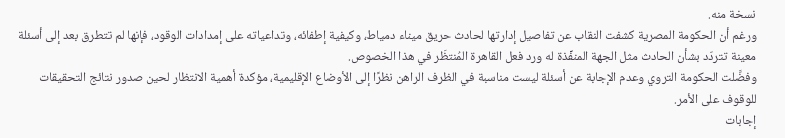نسخة منه.
ورغم أن الحكومة المصرية كشفت النقاب عن تفاصيل إدارتها لحادث حريق ميناء دمياط، وكيفية إطفائه، وتداعياته على إمدادات الوقود، فإنها لم تتطرق بعد إلى أسئلة معينة تتردّد بشأن الحادث مثل الجهة المنفِّذة له ورد فعل القاهرة المُنتظَر في هذا الخصوص.
وفضَّلت الحكومة التروي وعدم الإجابة عن أسئلة ليست مناسبة في الظرف الراهن نظرًا إلى الأوضاع الإقليمية، مؤكدة أهمية الانتظار لحين صدور نتائج التحقيقات للوقوف على الأمر.
إجابات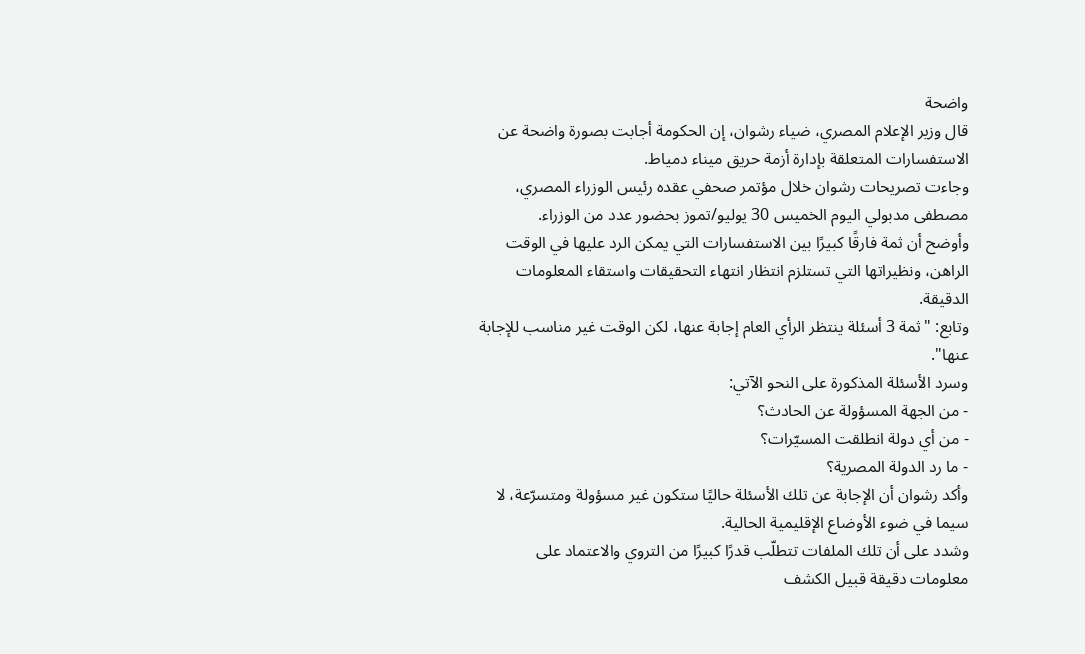واضحة
قال وزير الإعلام المصري، ضياء رشوان، إن الحكومة أجابت بصورة واضحة عن الاستفسارات المتعلقة بإدارة أزمة حريق ميناء دمياط.
وجاءت تصريحات رشوان خلال مؤتمر صحفي عقده رئيس الوزراء المصري، مصطفى مدبولي اليوم الخميس 30 يوليو/تموز بحضور عدد من الوزراء.
وأوضح أن ثمة فارقًا كبيرًا بين الاستفسارات التي يمكن الرد عليها في الوقت الراهن، ونظيراتها التي تستلزم انتظار انتهاء التحقيقات واستقاء المعلومات الدقيقة.
وتابع: "ثمة 3 أسئلة ينتظر الرأي العام إجابة عنها، لكن الوقت غير مناسب للإجابة عنها".
وسرد الأسئلة المذكورة على النحو الآتي:
- من الجهة المسؤولة عن الحادث؟
- من أي دولة انطلقت المسيّرات؟
- ما رد الدولة المصرية؟
وأكد رشوان أن الإجابة عن تلك الأسئلة حاليًا ستكون غير مسؤولة ومتسرّعة، لا سيما في ضوء الأوضاع الإقليمية الحالية.
وشدد على أن تلك الملفات تتطلّب قدرًا كبيرًا من التروي والاعتماد على معلومات دقيقة قبيل الكشف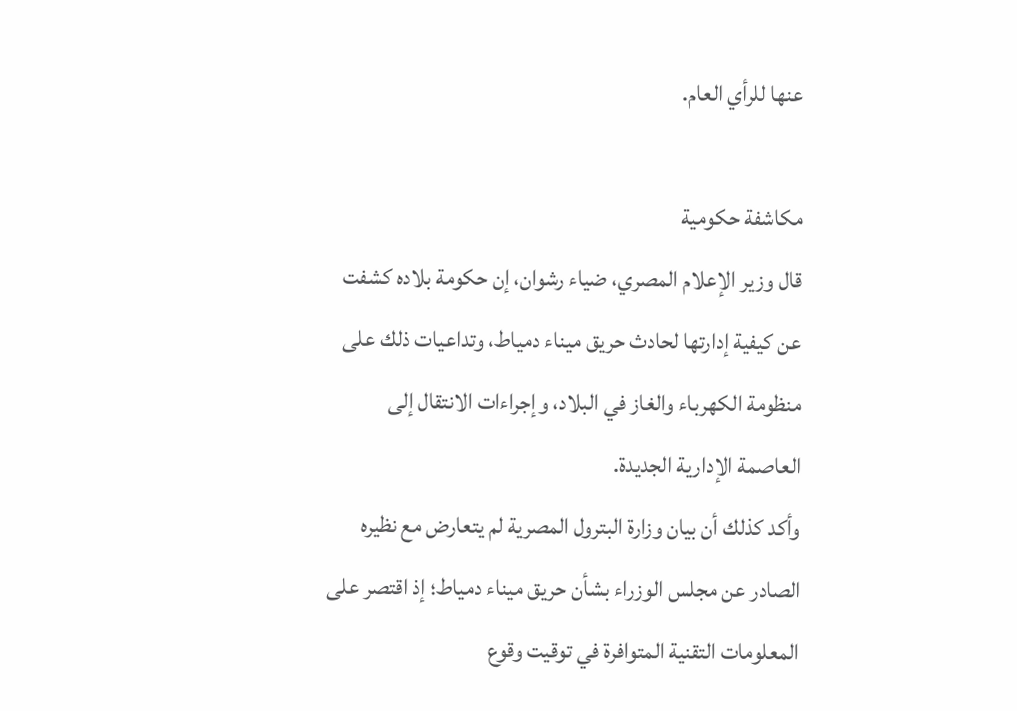عنها للرأي العام.

مكاشفة حكومية
قال وزير الإعلام المصري، ضياء رشوان، إن حكومة بلاده كشفت عن كيفية إدارتها لحادث حريق ميناء دمياط، وتداعيات ذلك على منظومة الكهرباء والغاز في البلاد، وإجراءات الانتقال إلى العاصمة الإدارية الجديدة.
وأكد كذلك أن بيان وزارة البترول المصرية لم يتعارض مع نظيره الصادر عن مجلس الوزراء بشأن حريق ميناء دمياط؛ إذ اقتصر على المعلومات التقنية المتوافرة في توقيت وقوع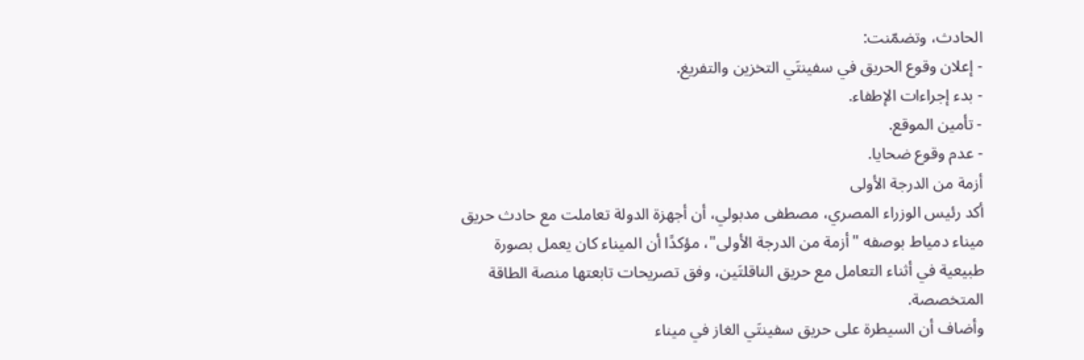الحادث، وتضمّنت:
- إعلان وقوع الحريق في سفينتَي التخزين والتفريغ.
- بدء إجراءات الإطفاء.
- تأمين الموقع.
- عدم وقوع ضحايا.
أزمة من الدرجة الأولى
أكد رئيس الوزراء المصري، مصطفى مدبولي، أن أجهزة الدولة تعاملت مع حادث حريق ميناء دمياط بوصفه "أزمة من الدرجة الأولى"، مؤكدًا أن الميناء كان يعمل بصورة طبيعية في أثناء التعامل مع حريق الناقلتَين، وفق تصريحات تابعتها منصة الطاقة المتخصصة.
وأضاف أن السيطرة على حريق سفينتَي الغاز في ميناء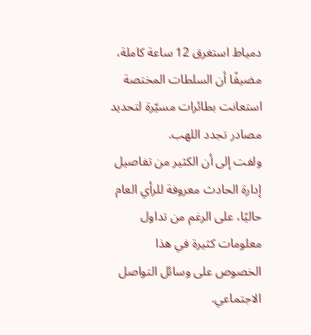دمياط استغرق 12 ساعة كاملة، مضيفًا أن السلطات المختصة استعانت بطائرات مسيّرة لتحديد مصادر تجدد اللهب.
ولفت إلى أن الكثير من تفاصيل إدارة الحادث معروفة للرأي العام حاليًا، على الرغم من تداول معلومات كثيرة في هذا الخصوص على وسائل التواصل الاجتماعي.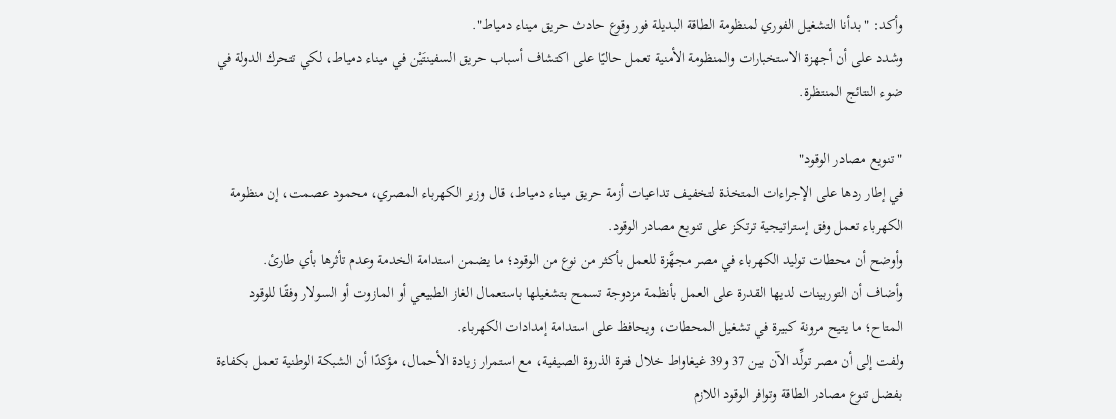وأكد: "بدأنا التشغيل الفوري لمنظومة الطاقة البديلة فور وقوع حادث حريق ميناء دمياط".
وشدد على أن أجهزة الاستخبارات والمنظومة الأمنية تعمل حاليًا على اكتشاف أسباب حريق السفينتَيْن في ميناء دمياط، لكي تتحرك الدولة في ضوء النتائج المنتظرة.

"تنويع مصادر الوقود"
في إطار ردها على الإجراءات المتخذة لتخفيف تداعيات أزمة حريق ميناء دمياط، قال وزير الكهرباء المصري، محمود عصمت، إن منظومة الكهرباء تعمل وفق إستراتيجية ترتكز على تنويع مصادر الوقود.
وأوضح أن محطات توليد الكهرباء في مصر مجهَّزة للعمل بأكثر من نوع من الوقود؛ ما يضمن استدامة الخدمة وعدم تأثرها بأي طارئ.
وأضاف أن التوربينات لديها القدرة على العمل بأنظمة مزدوجة تسمح بتشغيلها باستعمال الغاز الطبيعي أو المازوت أو السولار وفقًا للوقود المتاح؛ ما يتيح مرونة كبيرة في تشغيل المحطات، ويحافظ على استدامة إمدادات الكهرباء.
ولفت إلى أن مصر تولِّد الآن بين 37 و39 غيغاواط خلال فترة الذروة الصيفية، مع استمرار زيادة الأحمال، مؤكدًا أن الشبكة الوطنية تعمل بكفاءة بفضل تنوع مصادر الطاقة وتوافر الوقود اللازم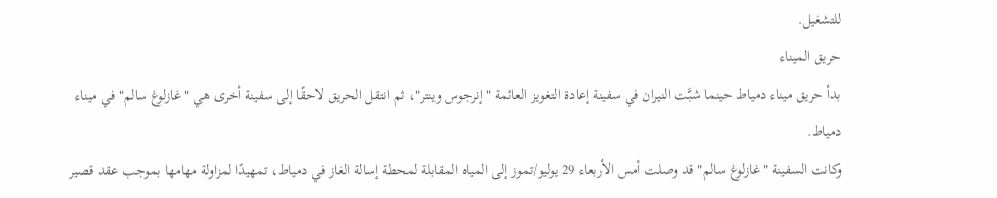للتشغيل.
حريق الميناء
بدأ حريق ميناء دمياط حينما شبَّت النيران في سفينة إعادة التغويز العائمة "إنرجوس وينتر"، ثم انتقل الحريق لاحقًا إلى سفينة أخرى هي "غازلوغ سالم" في ميناء دمياط.
وكانت السفينة "غازلوغ سالم" قد وصلت أمس الأربعاء 29 يوليو/تموز إلى المياه المقابلة لمحطة إسالة الغاز في دمياط، تمهيدًا لمزاولة مهامها بموجب عقد قصير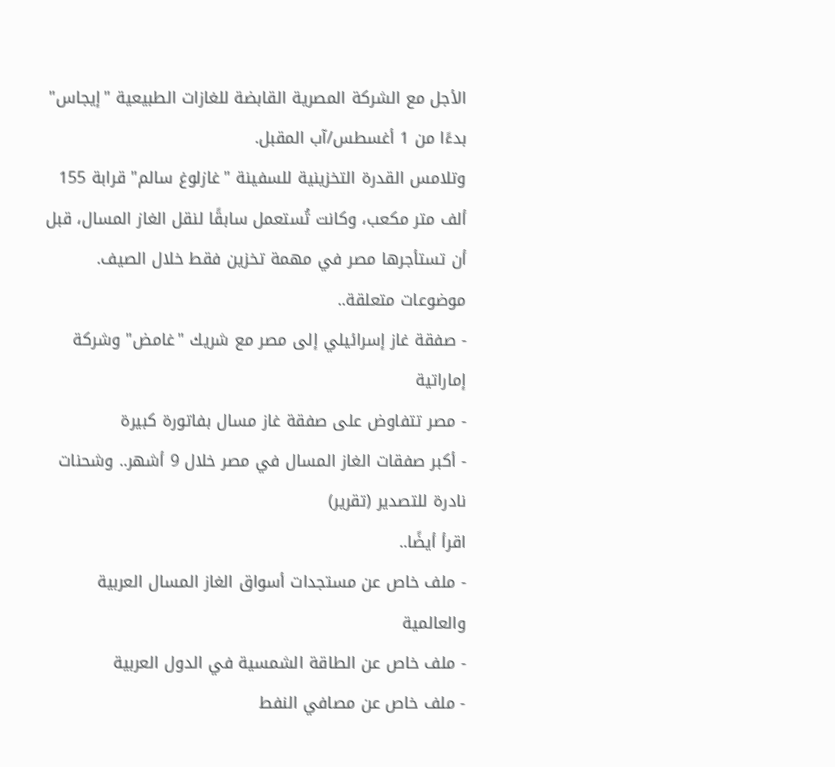الأجل مع الشركة المصرية القابضة للغازات الطبيعية "إيجاس" بدءًا من 1 أغسطس/آب المقبل.
وتلامس القدرة التخزينية للسفينة "غازلوغ سالم" قرابة 155 ألف متر مكعب، وكانت تُستعمل سابقًا لنقل الغاز المسال، قبل أن تستأجرها مصر في مهمة تخزين فقط خلال الصيف.
موضوعات متعلقة..
- صفقة غاز إسرائيلي إلى مصر مع شريك "غامض" وشركة إماراتية
- مصر تتفاوض على صفقة غاز مسال بفاتورة كبيرة
- أكبر صفقات الغاز المسال في مصر خلال 9 أشهر.. وشحنات نادرة للتصدير (تقرير)
اقرأ أيضًا..
- ملف خاص عن مستجدات أسواق الغاز المسال العربية والعالمية
- ملف خاص عن الطاقة الشمسية في الدول العربية
- ملف خاص عن مصافي النفط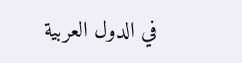في الدول العربية